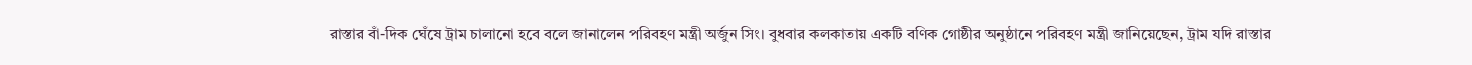রাস্তার বাঁ-দিক ঘেঁষে ট্রাম চালানো হবে বলে জানালেন পরিবহণ মন্ত্রী অর্জুন সিং। বুধবার কলকাতায় একটি বণিক গোষ্ঠীর অনুষ্ঠানে পরিবহণ মন্ত্রী জানিয়েছেন, ট্রাম যদি রাস্তার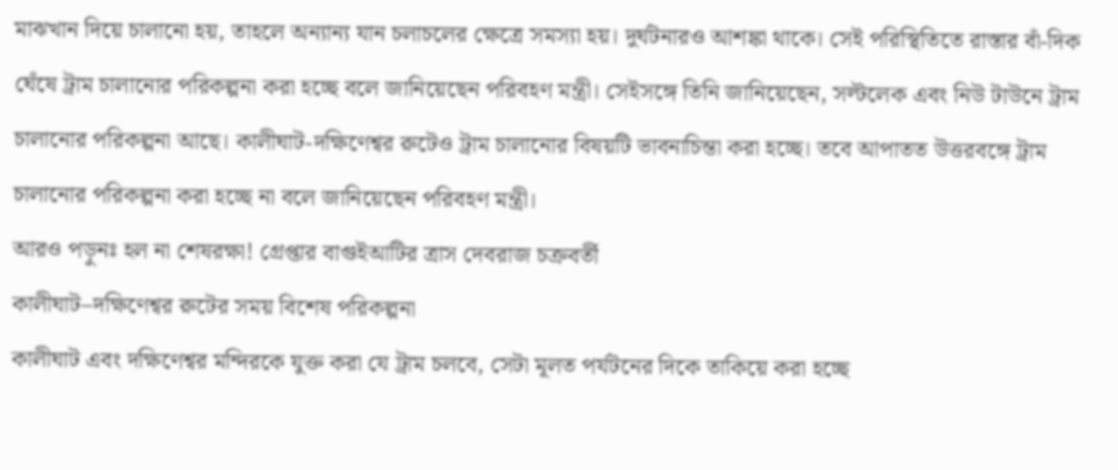মাঝখান দিয়ে চালানো হয়, তাহলে অন্যান্য যান চলাচলের ক্ষেত্রে সমস্যা হয়। দুর্ঘটনারও আশঙ্কা থাকে। সেই পরিস্থিতিতে রাস্তার বাঁ-দিক ঘেঁষে ট্রাম চালানোর পরিকল্পনা করা হচ্ছে বলে জানিয়েছেন পরিবহণ মন্ত্রী। সেইসঙ্গে তিনি জানিয়েছেন, সল্টলেক এবং নিউ টাউনে ট্রাম চালানোর পরিকল্পনা আছে। কালীঘাট-দক্ষিণেশ্বর রুটেও ট্রাম চালানোর বিষয়টি ভাবনাচিন্তা করা হচ্ছে। তবে আপাতত উত্তরবঙ্গে ট্রাম চালানোর পরিকল্পনা করা হচ্ছে না বলে জানিয়েছেন পরিবহণ মন্ত্রী।
আরও পড়ুনঃ হল না শেষরক্ষা! গ্রেপ্তার বাগুইআটির ত্রাস দেবরাজ চক্রবর্তী
কালীঘাট–দক্ষিণেশ্বর রুটের সময় বিশেষ পরিকল্পনা
কালীঘাট এবং দক্ষিণেশ্বর মন্দিরকে যুক্ত করা যে ট্রাম চলবে, সেটা মূলত পর্যটনের দিকে তাকিয়ে করা হচ্ছে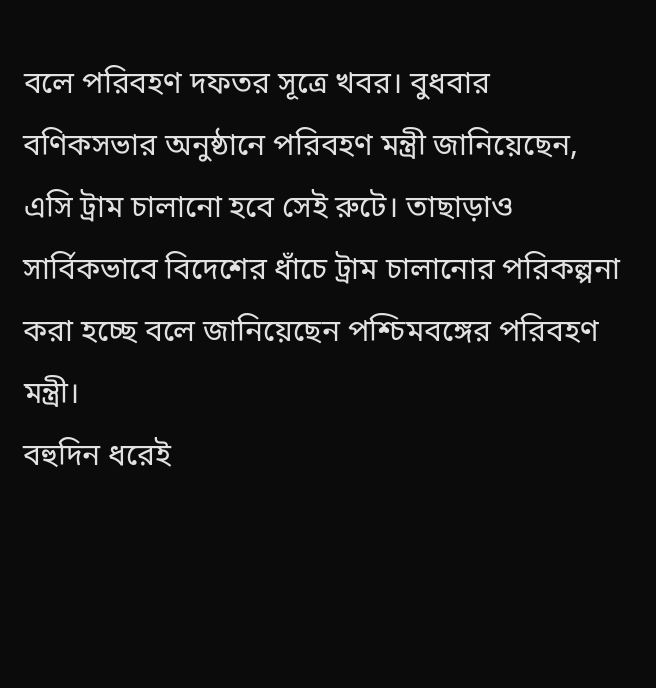বলে পরিবহণ দফতর সূত্রে খবর। বুধবার বণিকসভার অনুষ্ঠানে পরিবহণ মন্ত্রী জানিয়েছেন, এসি ট্রাম চালানো হবে সেই রুটে। তাছাড়াও সার্বিকভাবে বিদেশের ধাঁচে ট্রাম চালানোর পরিকল্পনা করা হচ্ছে বলে জানিয়েছেন পশ্চিমবঙ্গের পরিবহণ মন্ত্রী।
বহুদিন ধরেই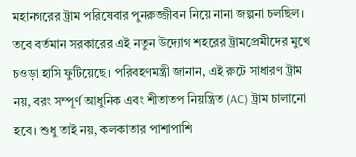মহানগরের ট্রাম পরিষেবার পুনরুজ্জীবন নিয়ে নানা জল্পনা চলছিল। তবে বর্তমান সরকারের এই নতুন উদ্যোগ শহরের ট্রামপ্রেমীদের মুখে চওড়া হাসি ফুটিয়েছে। পরিবহণমন্ত্রী জানান, এই রুটে সাধারণ ট্রাম নয়, বরং সম্পূর্ণ আধুনিক এবং শীতাতপ নিয়ন্ত্রিত (AC) ট্রাম চালানো হবে। শুধু তাই নয়, কলকাতার পাশাপাশি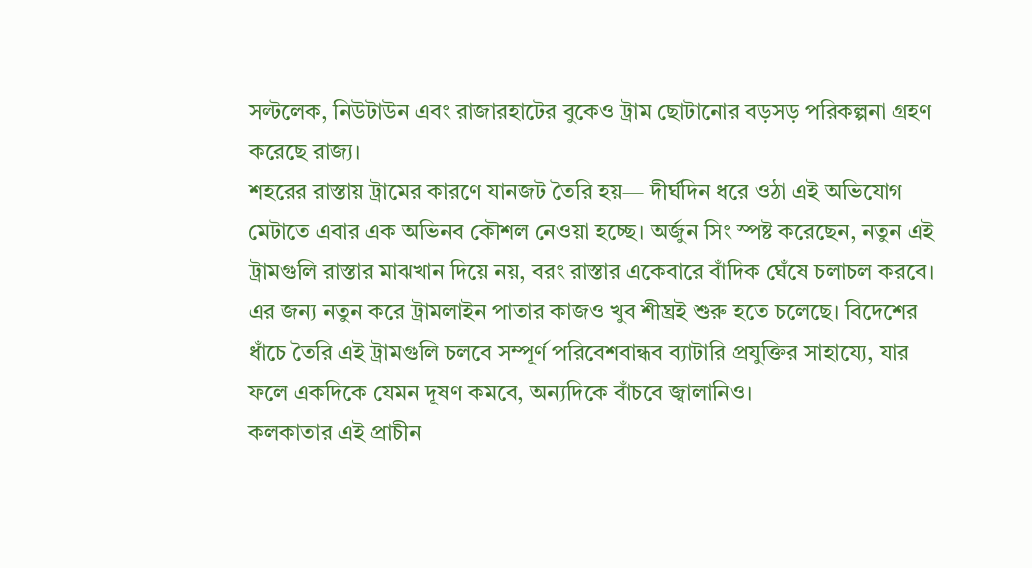সল্টলেক, নিউটাউন এবং রাজারহাটের বুকেও ট্রাম ছোটানোর বড়সড় পরিকল্পনা গ্রহণ করেছে রাজ্য।
শহরের রাস্তায় ট্রামের কারণে যানজট তৈরি হয়— দীর্ঘদিন ধরে ওঠা এই অভিযোগ মেটাতে এবার এক অভিনব কৌশল নেওয়া হচ্ছে। অর্জুন সিং স্পষ্ট করেছেন, নতুন এই ট্রামগুলি রাস্তার মাঝখান দিয়ে নয়, বরং রাস্তার একেবারে বাঁদিক ঘেঁষে চলাচল করবে। এর জন্য নতুন করে ট্রামলাইন পাতার কাজও খুব শীঘ্রই শুরু হতে চলেছে। বিদেশের ধাঁচে তৈরি এই ট্রামগুলি চলবে সম্পূর্ণ পরিবেশবান্ধব ব্যাটারি প্রযুক্তির সাহায্যে, যার ফলে একদিকে যেমন দূষণ কমবে, অন্যদিকে বাঁচবে জ্বালানিও।
কলকাতার এই প্রাচীন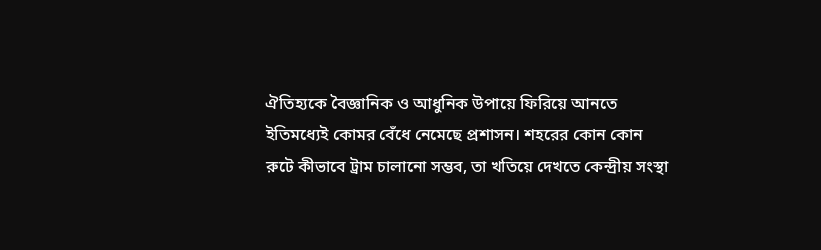ঐতিহ্যকে বৈজ্ঞানিক ও আধুনিক উপায়ে ফিরিয়ে আনতে ইতিমধ্যেই কোমর বেঁধে নেমেছে প্রশাসন। শহরের কোন কোন রুটে কীভাবে ট্রাম চালানো সম্ভব, তা খতিয়ে দেখতে কেন্দ্রীয় সংস্থা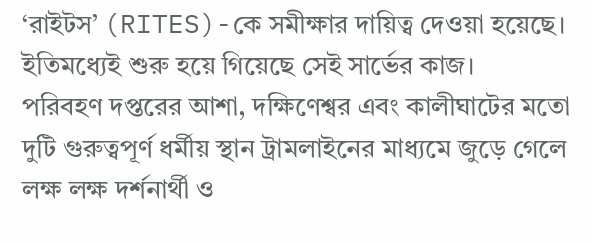‘রাইটস’ (RITES)-কে সমীক্ষার দায়িত্ব দেওয়া হয়েছে। ইতিমধ্যেই শুরু হয়ে গিয়েছে সেই সার্ভের কাজ।
পরিবহণ দপ্তরের আশা, দক্ষিণেশ্বর এবং কালীঘাটের মতো দুটি গুরুত্বপূর্ণ ধর্মীয় স্থান ট্রামলাইনের মাধ্যমে জুড়ে গেলে লক্ষ লক্ষ দর্শনার্থী ও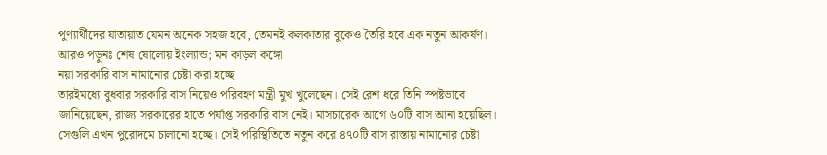পুণ্যার্থীদের যাতায়াত যেমন অনেক সহজ হবে, তেমনই কলকাতার বুকেও তৈরি হবে এক নতুন আকর্ষণ।
আরও পড়ুনঃ শেষ ষোলোয় ইংল্যান্ড; মন কাড়ল কঙ্গো
নয়া সরকারি বাস নামানোর চেষ্টা করা হচ্ছে
তারইমধ্যে বুধবার সরকারি বাস নিয়েও পরিবহণ মন্ত্রী মুখ খুলেছেন। সেই রেশ ধরে তিনি স্পষ্টভাবে জানিয়েছেন, রাজ্য সরকারের হাতে পর্যাপ্ত সরকারি বাস নেই। মাসচারেক আগে ৬০টি বাস আনা হয়েছিল। সেগুলি এখন পুরোদমে চালানো হচ্ছে। সেই পরিস্থিতিতে নতুন করে ৪৭০টি বাস রাস্তায় নামানোর চেষ্টা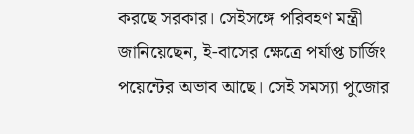করছে সরকার। সেইসঙ্গে পরিবহণ মন্ত্রী জানিয়েছেন, ই-বাসের ক্ষেত্রে পর্যাপ্ত চার্জিং পয়েন্টের অভাব আছে। সেই সমস্যা পুজোর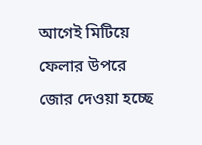আগেই মিটিয়ে ফেলার উপরে জোর দেওয়া হচ্ছে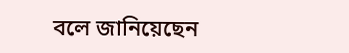বলে জানিয়েছেন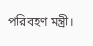পরিবহণ মন্ত্রী।